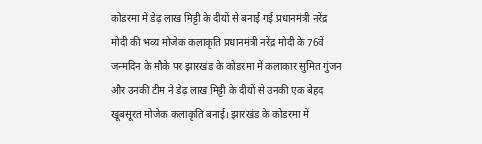कोडरमा में डेढ़ लाख मिट्टी के दीयों से बनाई गई प्रधानमंत्री नरेंद्र मोदी की भव्य मोजेक कलाकृति प्रधानमंत्री नरेंद्र मोदी के 76वें जन्मदिन के मौके पर झारखंड के कोडरमा में कलाकार सुमित गुंजन और उनकी टीम ने डेढ़ लाख मिट्टी के दीयों से उनकी एक बेहद खूबसूरत मोजेक कलाकृति बनाई। झारखंड के कोडरमा में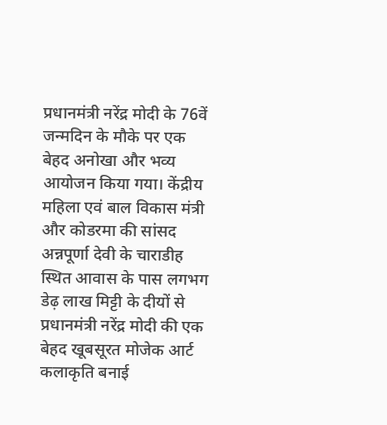प्रधानमंत्री नरेंद्र मोदी के 76वें जन्मदिन के मौके पर एक बेहद अनोखा और भव्य आयोजन किया गया। केंद्रीय महिला एवं बाल विकास मंत्री और कोडरमा की सांसद अन्नपूर्णा देवी के चाराडीह स्थित आवास के पास लगभग डेढ़ लाख मिट्टी के दीयों से प्रधानमंत्री नरेंद्र मोदी की एक बेहद खूबसूरत मोजेक आर्ट कलाकृति बनाई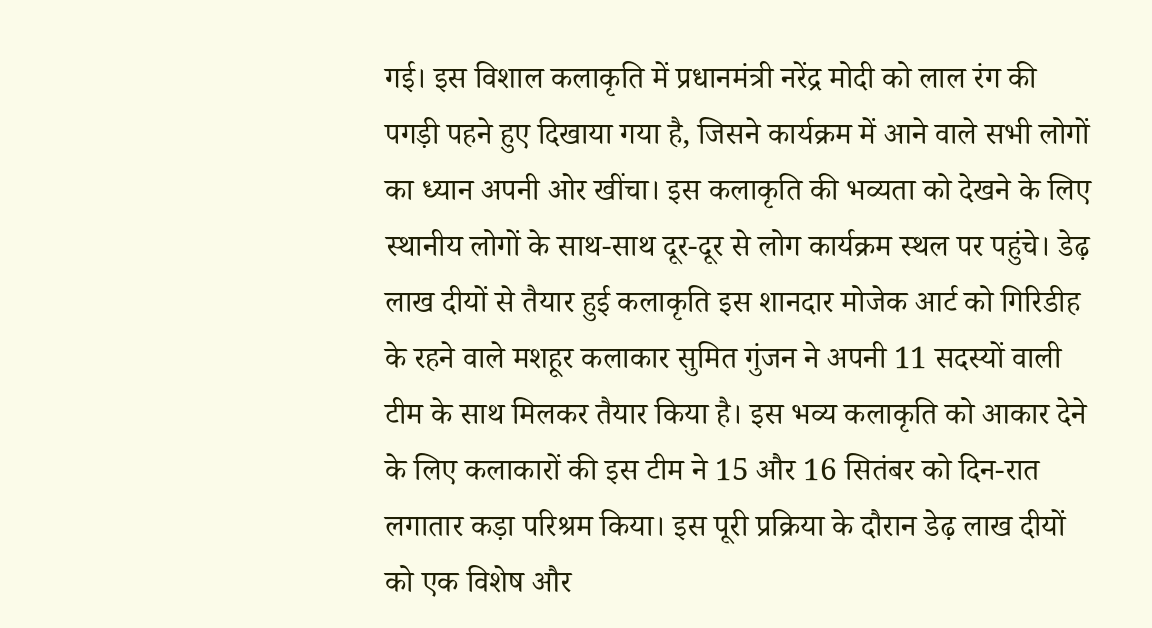गई। इस विशाल कलाकृति में प्रधानमंत्री नरेंद्र मोदी को लाल रंग की पगड़ी पहने हुए दिखाया गया है, जिसने कार्यक्रम में आने वाले सभी लोगों का ध्यान अपनी ओर खींचा। इस कलाकृति की भव्यता को देखने के लिए स्थानीय लोगों के साथ-साथ दूर-दूर से लोग कार्यक्रम स्थल पर पहुंचे। डेढ़ लाख दीयों से तैयार हुई कलाकृति इस शानदार मोजेक आर्ट को गिरिडीह के रहने वाले मशहूर कलाकार सुमित गुंजन ने अपनी 11 सदस्यों वाली टीम के साथ मिलकर तैयार किया है। इस भव्य कलाकृति को आकार देने के लिए कलाकारों की इस टीम ने 15 और 16 सितंबर को दिन-रात लगातार कड़ा परिश्रम किया। इस पूरी प्रक्रिया के दौरान डेढ़ लाख दीयों को एक विशेष और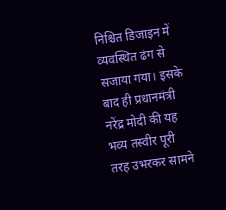निश्चित डिजाइन में व्यवस्थित ढंग से सजाया गया। इसके बाद ही प्रधानमंत्री नरेंद्र मोदी की यह भव्य तस्वीर पूरी तरह उभरकर सामने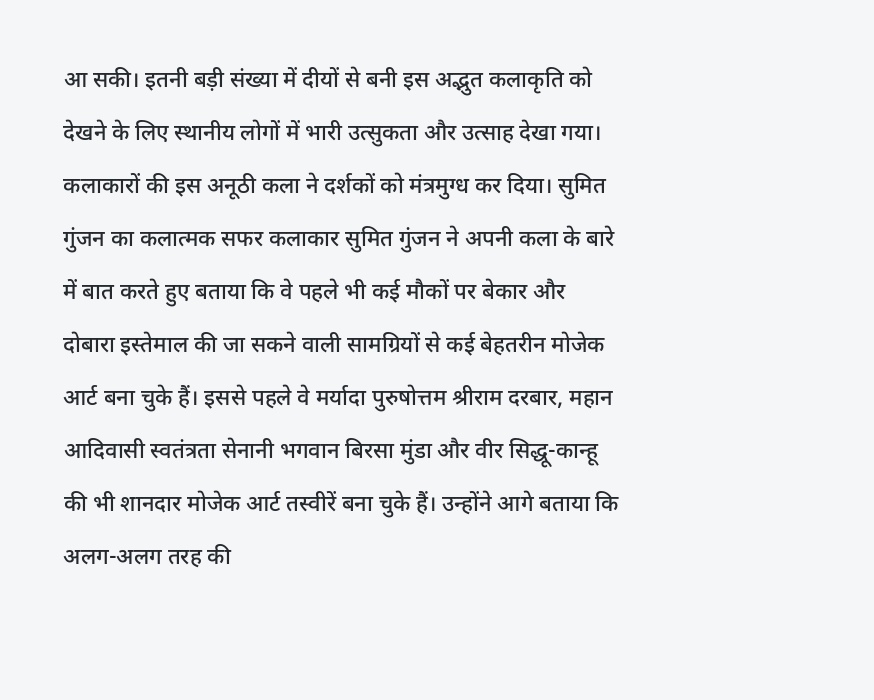आ सकी। इतनी बड़ी संख्या में दीयों से बनी इस अद्भुत कलाकृति को देखने के लिए स्थानीय लोगों में भारी उत्सुकता और उत्साह देखा गया। कलाकारों की इस अनूठी कला ने दर्शकों को मंत्रमुग्ध कर दिया। सुमित गुंजन का कलात्मक सफर कलाकार सुमित गुंजन ने अपनी कला के बारे में बात करते हुए बताया कि वे पहले भी कई मौकों पर बेकार और दोबारा इस्तेमाल की जा सकने वाली सामग्रियों से कई बेहतरीन मोजेक आर्ट बना चुके हैं। इससे पहले वे मर्यादा पुरुषोत्तम श्रीराम दरबार, महान आदिवासी स्वतंत्रता सेनानी भगवान बिरसा मुंडा और वीर सिद्धू-कान्हू की भी शानदार मोजेक आर्ट तस्वीरें बना चुके हैं। उन्होंने आगे बताया कि अलग-अलग तरह की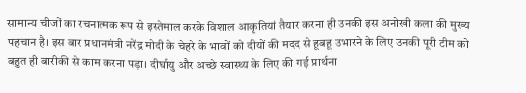सामान्य चीजों का रचनात्मक रूप से इस्तेमाल करके विशाल आकृतियां तैयार करना ही उनकी इस अनोखी कला की मुख्य पहचान है। इस बार प्रधानमंत्री नरेंद्र मोदी के चेहरे के भावों को दीयों की मदद से हूबहू उभारने के लिए उनकी पूरी टीम को बहुत ही बारीकी से काम करना पड़ा। दीर्घायु और अच्छे स्वास्थ्य के लिए की गई प्रार्थना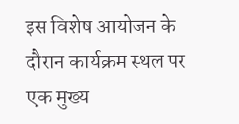इस विशेष आयोजन के दौरान कार्यक्रम स्थल पर एक मुख्य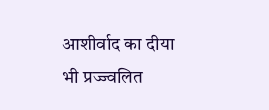आशीर्वाद का दीया भी प्रज्ज्वलित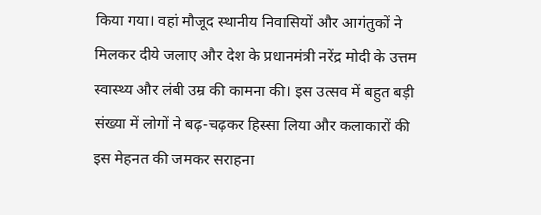किया गया। वहां मौजूद स्थानीय निवासियों और आगंतुकों ने मिलकर दीये जलाए और देश के प्रधानमंत्री नरेंद्र मोदी के उत्तम स्वास्थ्य और लंबी उम्र की कामना की। इस उत्सव में बहुत बड़ी संख्या में लोगों ने बढ़-चढ़कर हिस्सा लिया और कलाकारों की इस मेहनत की जमकर सराहना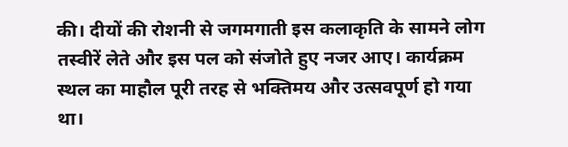की। दीयों की रोशनी से जगमगाती इस कलाकृति के सामने लोग तस्वीरें लेते और इस पल को संजोते हुए नजर आए। कार्यक्रम स्थल का माहौल पूरी तरह से भक्तिमय और उत्सवपूर्ण हो गया था।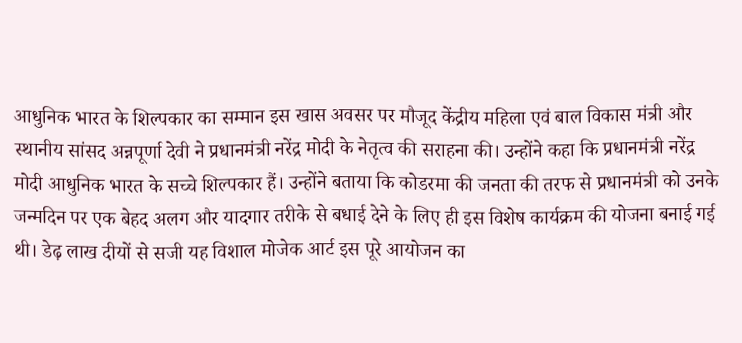आधुनिक भारत के शिल्पकार का सम्मान इस खास अवसर पर मौजूद केंद्रीय महिला एवं बाल विकास मंत्री और स्थानीय सांसद अन्नपूर्णा देवी ने प्रधानमंत्री नरेंद्र मोदी के नेतृत्व की सराहना की। उन्होंने कहा कि प्रधानमंत्री नरेंद्र मोदी आधुनिक भारत के सच्चे शिल्पकार हैं। उन्होंने बताया कि कोडरमा की जनता की तरफ से प्रधानमंत्री को उनके जन्मदिन पर एक बेहद अलग और यादगार तरीके से बधाई देने के लिए ही इस विशेष कार्यक्रम की योजना बनाई गई थी। डेढ़ लाख दीयों से सजी यह विशाल मोजेक आर्ट इस पूरे आयोजन का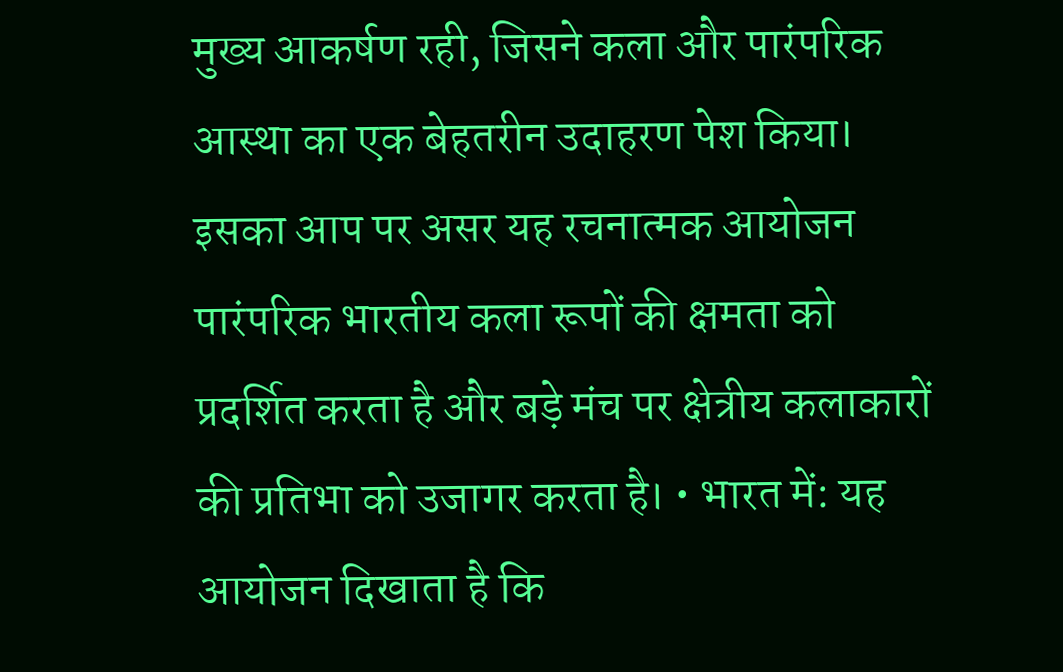मुख्य आकर्षण रही, जिसने कला और पारंपरिक आस्था का एक बेहतरीन उदाहरण पेश किया। इसका आप पर असर यह रचनात्मक आयोजन पारंपरिक भारतीय कला रूपों की क्षमता को प्रदर्शित करता है और बड़े मंच पर क्षेत्रीय कलाकारों की प्रतिभा को उजागर करता है। • भारत में: यह आयोजन दिखाता है कि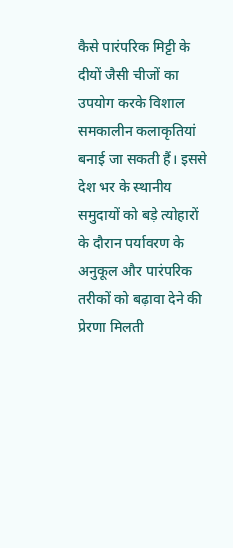कैसे पारंपरिक मिट्टी के दीयों जैसी चीजों का उपयोग करके विशाल समकालीन कलाकृतियां बनाई जा सकती हैं। इससे देश भर के स्थानीय समुदायों को बड़े त्योहारों के दौरान पर्यावरण के अनुकूल और पारंपरिक तरीकों को बढ़ावा देने की प्रेरणा मिलती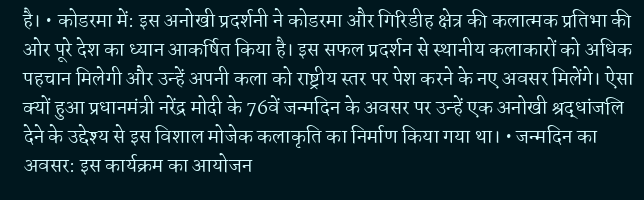है। • कोडरमा में: इस अनोखी प्रदर्शनी ने कोडरमा और गिरिडीह क्षेत्र की कलात्मक प्रतिभा की ओर पूरे देश का ध्यान आकर्षित किया है। इस सफल प्रदर्शन से स्थानीय कलाकारों को अधिक पहचान मिलेगी और उन्हें अपनी कला को राष्ट्रीय स्तर पर पेश करने के नए अवसर मिलेंगे। ऐसा क्यों हुआ प्रधानमंत्री नरेंद्र मोदी के 76वें जन्मदिन के अवसर पर उन्हें एक अनोखी श्रद्धांजलि देने के उद्देश्य से इस विशाल मोजेक कलाकृति का निर्माण किया गया था। • जन्मदिन का अवसर: इस कार्यक्रम का आयोजन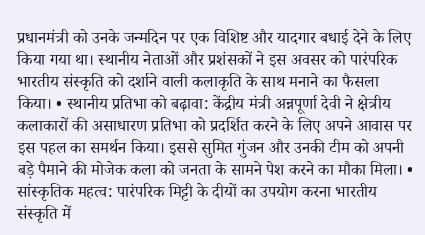प्रधानमंत्री को उनके जन्मदिन पर एक विशिष्ट और यादगार बधाई देने के लिए किया गया था। स्थानीय नेताओं और प्रशंसकों ने इस अवसर को पारंपरिक भारतीय संस्कृति को दर्शाने वाली कलाकृति के साथ मनाने का फैसला किया। • स्थानीय प्रतिभा को बढ़ावा: केंद्रीय मंत्री अन्नपूर्णा देवी ने क्षेत्रीय कलाकारों की असाधारण प्रतिभा को प्रदर्शित करने के लिए अपने आवास पर इस पहल का समर्थन किया। इससे सुमित गुंजन और उनकी टीम को अपनी बड़े पैमाने की मोजेक कला को जनता के सामने पेश करने का मौका मिला। • सांस्कृतिक महत्व: पारंपरिक मिट्टी के दीयों का उपयोग करना भारतीय संस्कृति में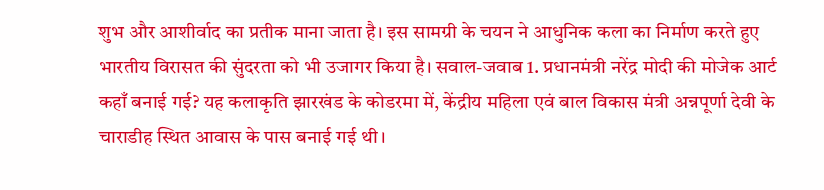शुभ और आशीर्वाद का प्रतीक माना जाता है। इस सामग्री के चयन ने आधुनिक कला का निर्माण करते हुए भारतीय विरासत की सुंदरता को भी उजागर किया है। सवाल-जवाब 1. प्रधानमंत्री नरेंद्र मोदी की मोजेक आर्ट कहाँ बनाई गई? यह कलाकृति झारखंड के कोडरमा में, केंद्रीय महिला एवं बाल विकास मंत्री अन्नपूर्णा देवी के चाराडीह स्थित आवास के पास बनाई गई थी।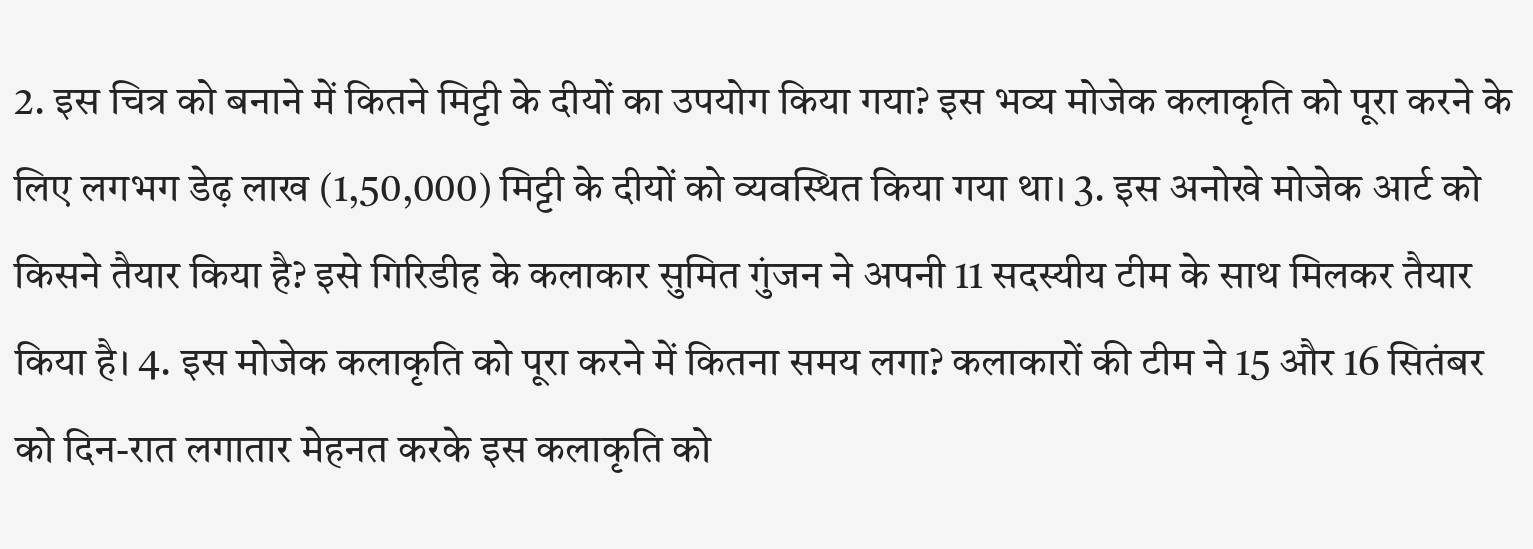2. इस चित्र को बनाने में कितने मिट्टी के दीयों का उपयोग किया गया? इस भव्य मोजेक कलाकृति को पूरा करने के लिए लगभग डेढ़ लाख (1,50,000) मिट्टी के दीयों को व्यवस्थित किया गया था। 3. इस अनोखे मोजेक आर्ट को किसने तैयार किया है? इसे गिरिडीह के कलाकार सुमित गुंजन ने अपनी 11 सदस्यीय टीम के साथ मिलकर तैयार किया है। 4. इस मोजेक कलाकृति को पूरा करने में कितना समय लगा? कलाकारों की टीम ने 15 और 16 सितंबर को दिन-रात लगातार मेहनत करके इस कलाकृति को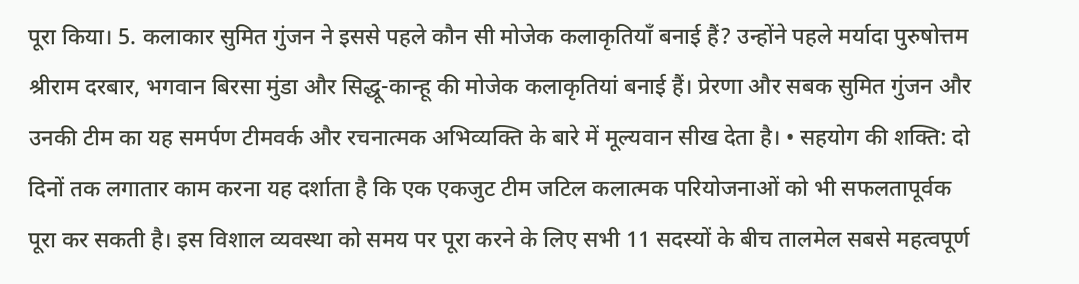पूरा किया। 5. कलाकार सुमित गुंजन ने इससे पहले कौन सी मोजेक कलाकृतियाँ बनाई हैं? उन्होंने पहले मर्यादा पुरुषोत्तम श्रीराम दरबार, भगवान बिरसा मुंडा और सिद्धू-कान्हू की मोजेक कलाकृतियां बनाई हैं। प्रेरणा और सबक सुमित गुंजन और उनकी टीम का यह समर्पण टीमवर्क और रचनात्मक अभिव्यक्ति के बारे में मूल्यवान सीख देता है। • सहयोग की शक्ति: दो दिनों तक लगातार काम करना यह दर्शाता है कि एक एकजुट टीम जटिल कलात्मक परियोजनाओं को भी सफलतापूर्वक पूरा कर सकती है। इस विशाल व्यवस्था को समय पर पूरा करने के लिए सभी 11 सदस्यों के बीच तालमेल सबसे महत्वपूर्ण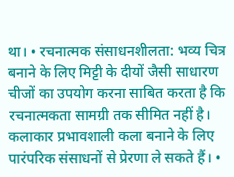था। • रचनात्मक संसाधनशीलता: भव्य चित्र बनाने के लिए मिट्टी के दीयों जैसी साधारण चीजों का उपयोग करना साबित करता है कि रचनात्मकता सामग्री तक सीमित नहीं है। कलाकार प्रभावशाली कला बनाने के लिए पारंपरिक संसाधनों से प्रेरणा ले सकते हैं। •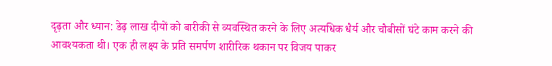दृढ़ता और ध्यान: डेढ़ लाख दीयों को बारीकी से व्यवस्थित करने के लिए अत्यधिक धैर्य और चौबीसों घंटे काम करने की आवश्यकता थी। एक ही लक्ष्य के प्रति समर्पण शारीरिक थकान पर विजय पाकर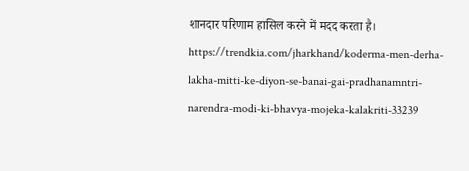शानदार परिणाम हासिल करने में मदद करता है। https://trendkia.com/jharkhand/koderma-men-derha-lakha-mitti-ke-diyon-se-banai-gai-pradhanamntri-narendra-modi-ki-bhavya-mojeka-kalakriti-33239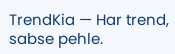TrendKia — Har trend, sabse pehle.